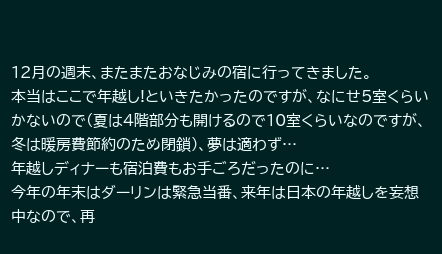12月の週末、またまたおなじみの宿に行ってきました。
本当はここで年越し!といきたかったのですが、なにせ5室くらいかないので(夏は4階部分も開けるので10室くらいなのですが、冬は暖房費節約のため閉鎖)、夢は適わず…
年越しディナーも宿泊費もお手ごろだったのに…
今年の年末はダーリンは緊急当番、来年は日本の年越しを妄想中なので、再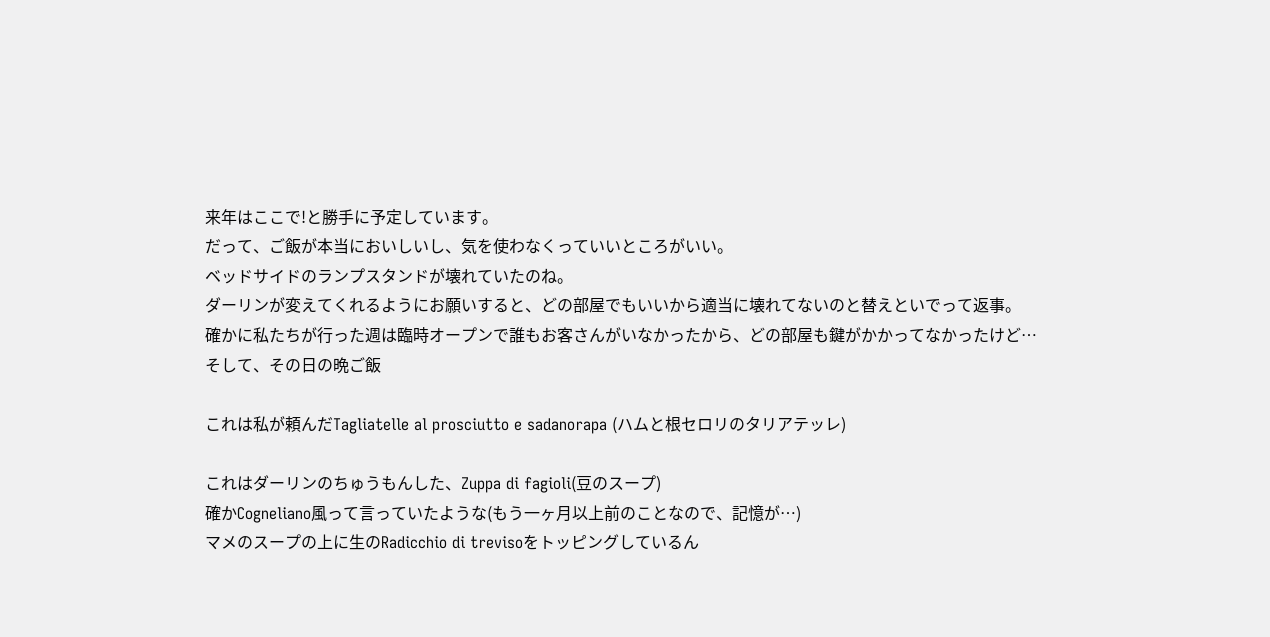来年はここで!と勝手に予定しています。
だって、ご飯が本当においしいし、気を使わなくっていいところがいい。
ベッドサイドのランプスタンドが壊れていたのね。
ダーリンが変えてくれるようにお願いすると、どの部屋でもいいから適当に壊れてないのと替えといでって返事。
確かに私たちが行った週は臨時オープンで誰もお客さんがいなかったから、どの部屋も鍵がかかってなかったけど…
そして、その日の晩ご飯

これは私が頼んだTagliatelle al prosciutto e sadanorapa (ハムと根セロリのタリアテッレ)

これはダーリンのちゅうもんした、Zuppa di fagioli(豆のスープ)
確かCogneliano風って言っていたような(もう一ヶ月以上前のことなので、記憶が…)
マメのスープの上に生のRadicchio di trevisoをトッピングしているん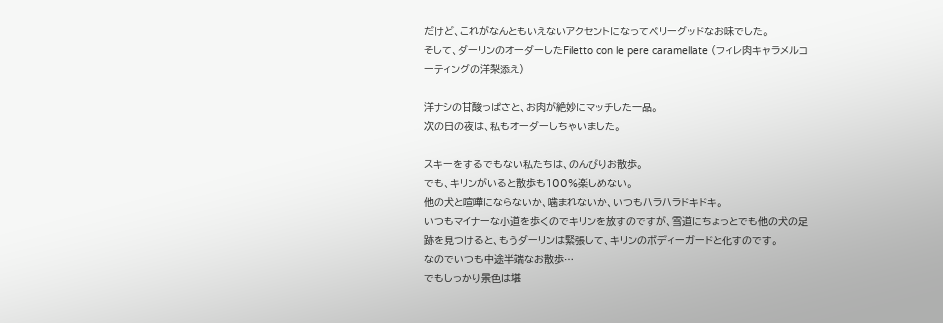だけど、これがなんともいえないアクセントになってベリーグッドなお味でした。
そして、ダーリンのオーダーしたFiletto con le pere caramellate (フィレ肉キャラメルコーティングの洋梨添え)

洋ナシの甘酸っぱさと、お肉が絶妙にマッチした一品。
次の日の夜は、私もオーダーしちゃいました。

スキーをするでもない私たちは、のんびりお散歩。
でも、キリンがいると散歩も100%楽しめない。
他の犬と喧嘩にならないか、噛まれないか、いつもハラハラドキドキ。
いつもマイナーな小道を歩くのでキリンを放すのですが、雪道にちょっとでも他の犬の足跡を見つけると、もうダーリンは緊張して、キリンのボディーガードと化すのです。
なのでいつも中途半端なお散歩…
でもしっかり景色は堪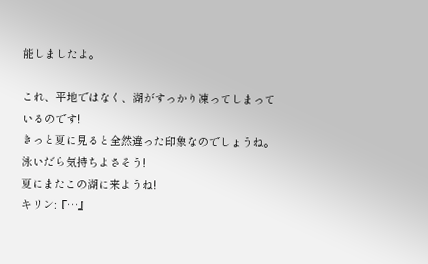能しましたよ。

これ、平地ではなく、湖がすっかり凍ってしまっているのです!
きっと夏に見ると全然違った印象なのでしょうね。
泳いだら気持ちよさそう!
夏にまたこの湖に来ようね!
キリン:『…』